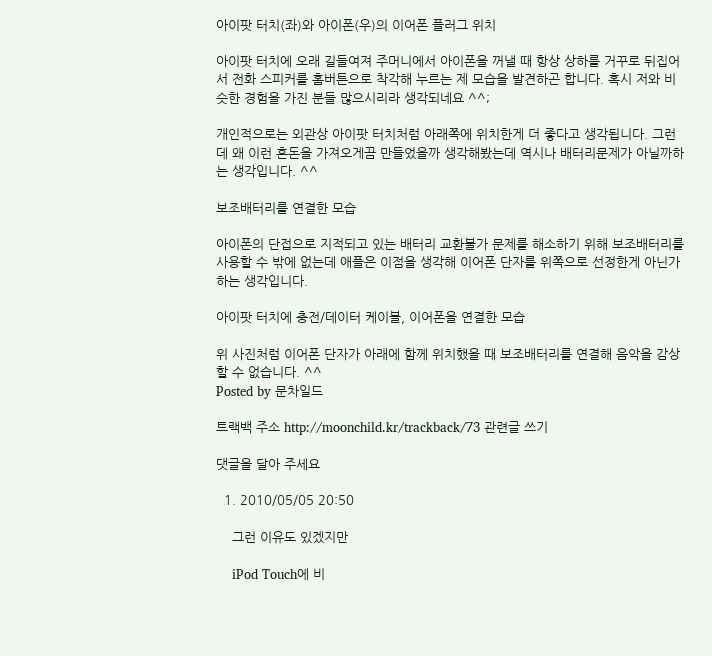아이팟 터치(좌)와 아이폰(우)의 이어폰 플러그 위치

아이팟 터치에 오래 길들여져 주머니에서 아이폰을 꺼낼 때 항상 상하를 거꾸로 뒤집어서 전화 스피커를 홈버튼으로 착각해 누르는 제 모습을 발견하곤 합니다. 혹시 저와 비슷한 경험을 가진 분들 많으시리라 생각되네요 ^^;

개인적으로는 외관상 아이팟 터치처럼 아래쪽에 위치한게 더 좋다고 생각됩니다. 그런데 왜 이런 혼돈을 가져오게끔 만들었을까 생각해봤는데 역시나 배터리문제가 아닐까하는 생각입니다. ^^

보조배터리를 연결한 모습

아이폰의 단접으로 지적되고 있는 배터리 교환불가 문제를 해소하기 위해 보조배터리를 사용할 수 밖에 없는데 애플은 이점을 생각해 이어폰 단자를 위쪽으로 선정한게 아닌가하는 생각입니다.

아이팟 터치에 충전/데이터 케이블, 이어폰을 연결한 모습

위 사진처럼 이어폰 단자가 아래에 함께 위치했을 때 보조배터리를 연결해 음악을 감상할 수 없습니다. ^^
Posted by 문차일드

트랙백 주소 http://moonchild.kr/trackback/73 관련글 쓰기

댓글을 달아 주세요

  1. 2010/05/05 20:50

    그런 이유도 있겠지만

    iPod Touch에 비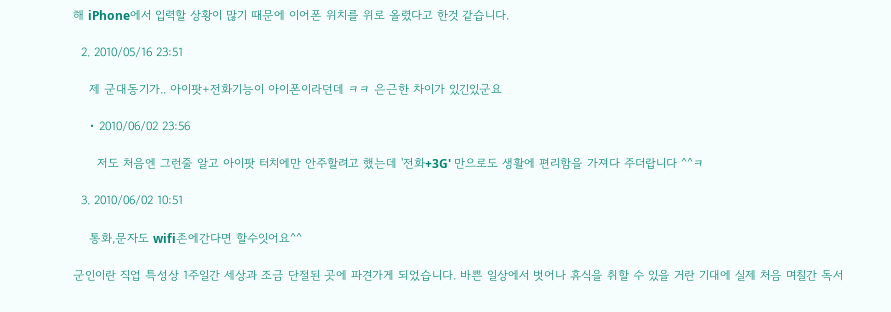해 iPhone에서 입력할 상황이 많기 때문에 이어폰 위치를 위로 올렸다고 한것 같습니다.

  2. 2010/05/16 23:51

    제 군대동기가.. 아이팟+전화기능이 아이폰이라던데 ㅋㅋ 은근한 차이가 있긴있군요

    • 2010/06/02 23:56

      저도 처음엔 그런줄 알고 아이팟 터치에만 안주할려고 했는데 '전화+3G' 만으로도 생활에 편리함을 가져다 주더랍니다 ^^ㅋ

  3. 2010/06/02 10:51

    통화,문자도 wifi존에간다면 할수잇어요^^

군인이란 직업 특성상 1주일간 세상과 조금 단절된 곳에 파견가게 되었습니다. 바쁜 일상에서 벗어나 휴식을 취할 수 있을 거란 기대에 실제 처음 며칠간 독서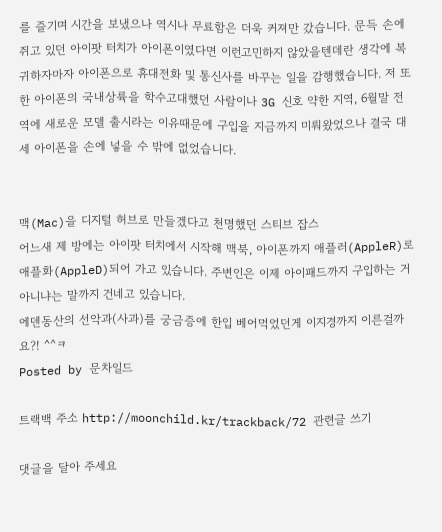를 즐기며 시간을 보냈으나 역시나 무료함은 더욱 커져만 갔습니다. 문득 손에 쥐고 있던 아이팟 터치가 아이폰이였다면 이런고민하지 않았을텐데란 생각에 복귀하자마자 아이폰으로 휴대전화 및 통신사를 바꾸는 일을 감행했습니다. 저 또한 아이폰의 국내상륙을 학수고대했던 사람이나 3G 신호 약한 지역, 6월말 전역에 새로운 모델 출시라는 이유때문에 구입을 지금까지 미뤄왔었으나 결국 대세 아이폰을 손에 넣을 수 밖에 없었습니다.


맥(Mac)을 디지털 허브로 만들겠다고 천명했던 스티브 잡스
어느새 제 방에는 아이팟 터치에서 시작해 맥북, 아이폰까지 애플러(AppleR)로 애플화(AppleD)되어 가고 있습니다. 주변인은 이제 아이패드까지 구입하는 거 아니냐는 말까지 건네고 있습니다.
에덴동산의 선악과(사과)를 궁금증에 한입 베어먹었던게 이지경까지 이른걸까요?! ^^ㅋ
Posted by 문차일드

트랙백 주소 http://moonchild.kr/trackback/72 관련글 쓰기

댓글을 달아 주세요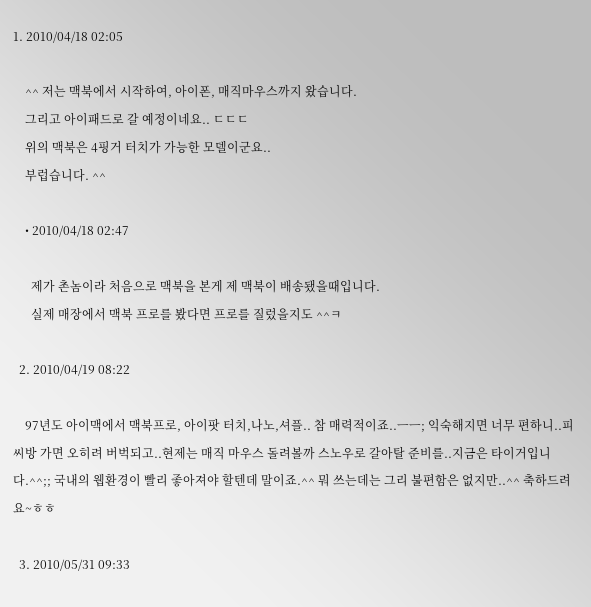1. 2010/04/18 02:05

    ^^ 저는 맥북에서 시작하여, 아이폰, 매직마우스까지 왔습니다.
    그리고 아이패드로 갈 예정이네요.. ㄷㄷㄷ
    위의 맥북은 4핑거 터치가 가능한 모델이군요..
    부럽습니다. ^^

    • 2010/04/18 02:47

      제가 촌놈이라 처음으로 맥북을 본게 제 맥북이 배송됐을때입니다.
      실제 매장에서 맥북 프로를 봤다면 프로를 질렀을지도 ^^ㅋ

  2. 2010/04/19 08:22

    97년도 아이맥에서 맥북프로, 아이팟 터치,나노,셔플.. 참 매력적이죠..ㅡㅡ; 익숙해지면 너무 편하니..피씨방 가면 오히려 버벅되고..현제는 매직 마우스 돌려볼까 스노우로 갈아탈 준비를..지금은 타이거입니다.^^;; 국내의 웹환경이 빨리 좋아져야 할텐데 말이죠.^^ 뭐 쓰는데는 그리 불편함은 없지만..^^ 축하드려요~ㅎㅎ

  3. 2010/05/31 09:33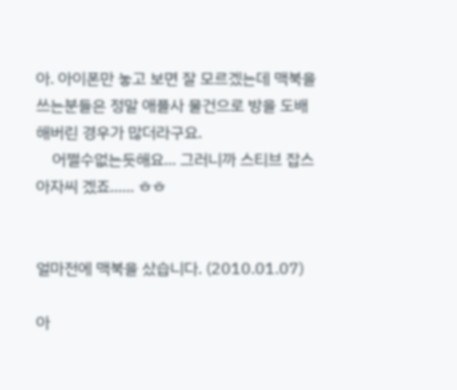아. 아이폰만 놓고 보면 잘 모르겠는데 맥북을 쓰는분들은 정말 애플사 물건으로 방을 도배해버린 경우가 많더라구요.
    어쩔수없는듯해요... 그러니까 스티브 잡스 아자씨 겠죠...... ㅎㅎ


얼마전에 맥북을 샀습니다. (2010.01.07)

아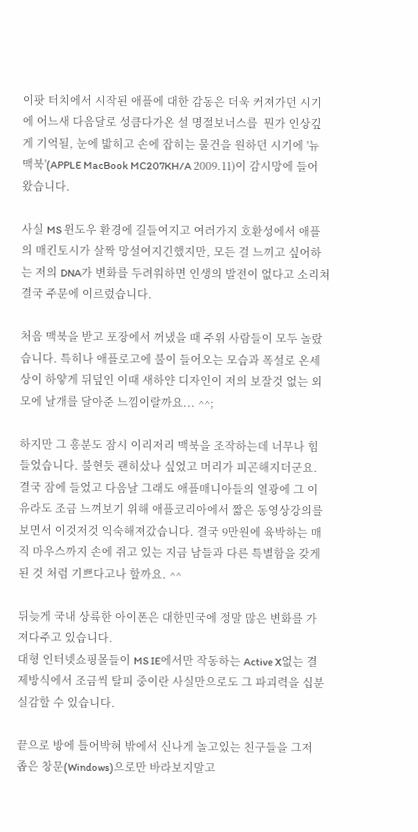이팟 터치에서 시작된 애플에 대한 감동은 더욱 커져가던 시기에 어느새 다음달로 성큼다가온 설 명절보너스를  뭔가 인상깊게 기억될, 눈에 밟히고 손에 잡히는 물건을 원하던 시기에 '뉴 맥북'(APPLE MacBook MC207KH/A 2009.11)이 감시망에 들어왔습니다.

사실 MS 윈도우 환경에 길들여지고 여러가지 호환성에서 애플의 매킨토시가 살짝 망설여지긴했지만, 모든 걸 느끼고 싶어하는 저의 DNA가 변화를 두려워하면 인생의 발전이 없다고 소리쳐 결국 주문에 이르렀습니다.

처음 맥북을 받고 포장에서 꺼냈을 때 주위 사람들이 모두 놀랐습니다. 특히나 애플로고에 불이 들어오는 모습과 폭설로 온세상이 하얗게 뒤덮인 이때 새하얀 디자인이 저의 보잘것 없는 외모에 날개를 달아준 느낌이랄까요... ^^;

하지만 그 흥분도 잠시 이리저리 맥북을 조작하는데 너무나 힘들었습니다. 불현듯 괜히샀나 싶었고 머리가 피곤해지더군요. 결국 잠에 들었고 다음날 그래도 애플매니아들의 열광에 그 이유라도 조금 느껴보기 위해 애플코리아에서 짧은 동영상강의를 보면서 이것저것 익숙해져갔습니다. 결국 9만원에 육박하는 매직 마우스까지 손에 쥐고 있는 지금 남들과 다른 특별함을 갖게된 것 처럼 기쁘다고나 할까요. ^^

뒤늦게 국내 상륙한 아이폰은 대한민국에 정말 많은 변화를 가져다주고 있습니다.
대형 인터넷쇼핑몰들이 MS IE에서만 작동하는 Active X없는 결제방식에서 조금씩 탈피 중이란 사실만으로도 그 파괴력을 십분 실감할 수 있습니다.

끝으로 방에 틀어박혀 밖에서 신나게 놀고있는 친구들을 그저 좁은 창문(Windows)으로만 바라보지말고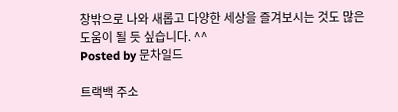창밖으로 나와 새롭고 다양한 세상을 즐겨보시는 것도 많은 도움이 될 듯 싶습니다. ^^
Posted by 문차일드

트랙백 주소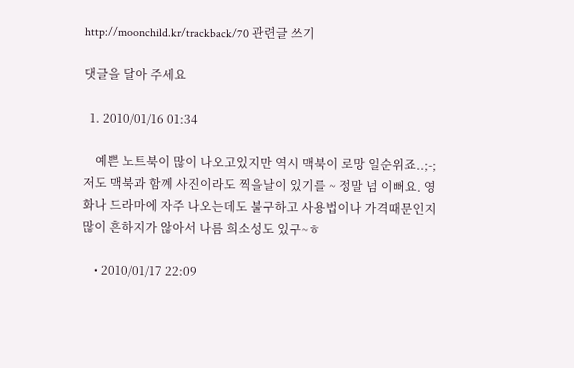http://moonchild.kr/trackback/70 관련글 쓰기

댓글을 달아 주세요

  1. 2010/01/16 01:34

    예쁜 노트북이 많이 나오고있지만 역시 맥북이 로망 일순위죠..;-; 저도 맥북과 함꼐 사진이라도 찍을날이 있기를 ~ 정말 넘 이뻐요. 영화나 드라마에 자주 나오는데도 불구하고 사용법이나 가격때문인지 많이 흔하지가 않아서 나름 희소성도 있구~ㅎ

    • 2010/01/17 22:09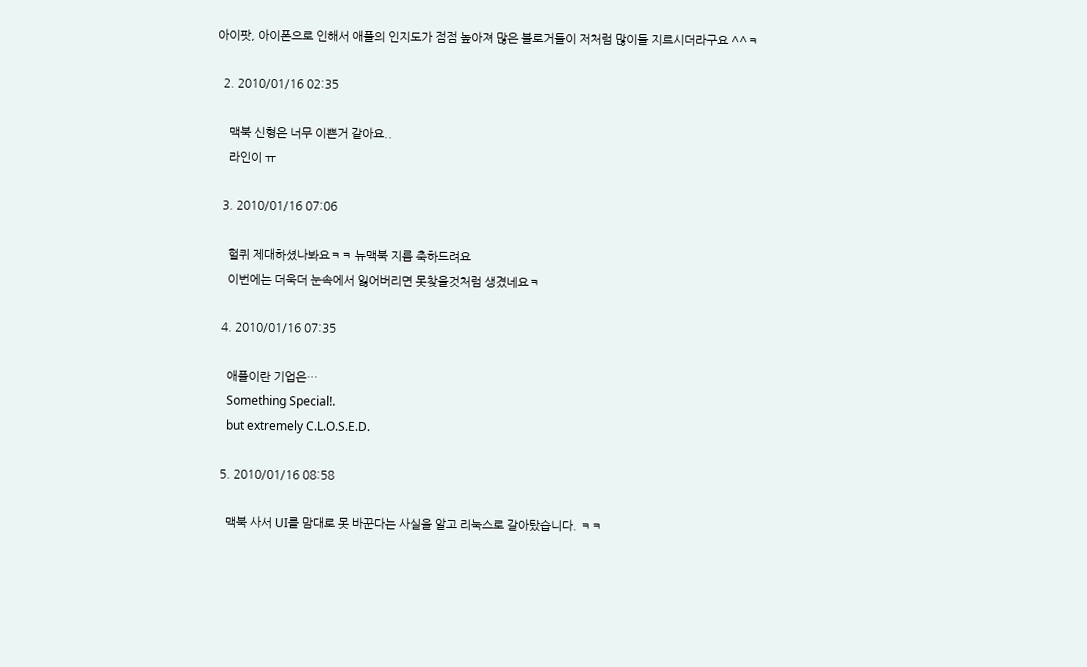아이팟, 아이폰으로 인해서 애플의 인지도가 점점 높아져 많은 블로거들이 저처럼 많이들 지르시더라구요 ^^ㅋ

  2. 2010/01/16 02:35

    맥북 신형은 너무 이쁜거 같아요..
    라인이 ㅠ

  3. 2010/01/16 07:06

    헐퀴 제대하셨나봐요ㅋㅋ 뉴맥북 지름 축하드려요
    이번에는 더욱더 눈속에서 잃어버리면 못찾을것처럼 생겼네요ㅋ

  4. 2010/01/16 07:35

    애플이란 기업은…
    Something Special!.
    but extremely C.L.O.S.E.D.

  5. 2010/01/16 08:58

    맥북 사서 UI를 맘대로 못 바꾼다는 사실을 알고 리눅스로 갈아탔습니다. ㅋㅋ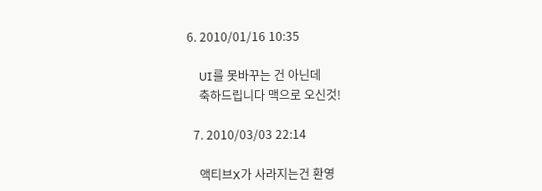6. 2010/01/16 10:35

    UI를 못바꾸는 건 아닌데
    축하드립니다 맥으로 오신것!

  7. 2010/03/03 22:14

    액티브X가 사라지는건 환영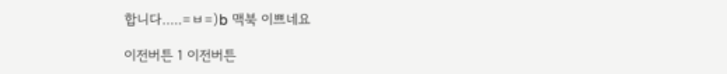합니다.....=ㅂ=)b 맥북 이쁘네요

이전버튼 1 이전버튼